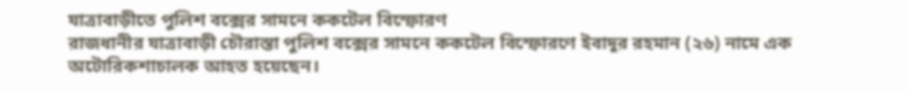যাত্রাবাড়ীতে পুলিশ বক্সের সামনে ককটেল বিস্ফোরণ
রাজধানীর যাত্রাবাড়ী চৌরাস্তা পুলিশ বক্সের সামনে ককটেল বিস্ফোরণে ইবাদুর রহমান (২৬) নামে এক অটোরিকশাচালক আহত হয়েছেন।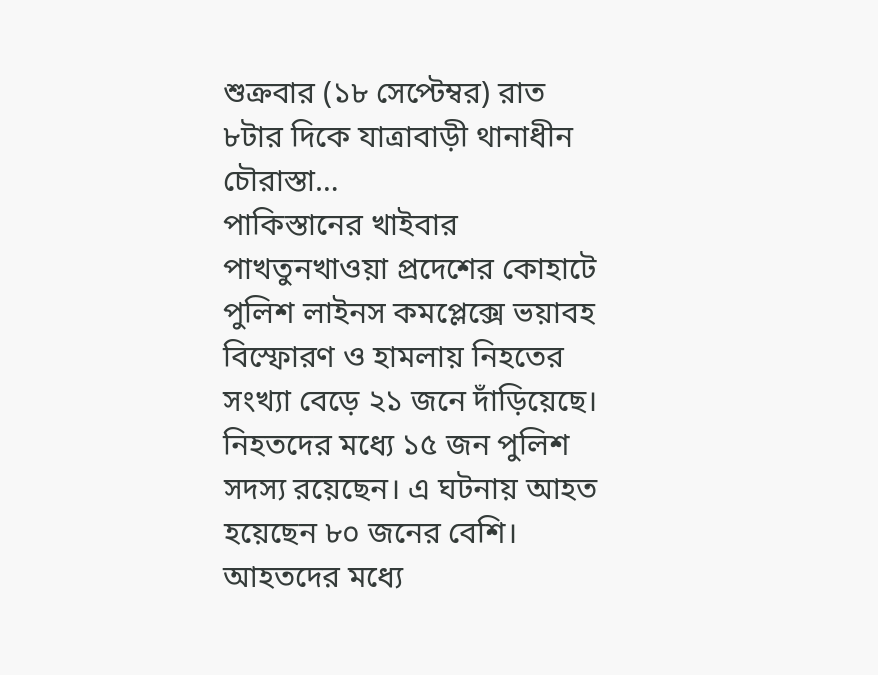শুক্রবার (১৮ সেপ্টেম্বর) রাত ৮টার দিকে যাত্রাবাড়ী থানাধীন চৌরাস্তা…
পাকিস্তানের খাইবার পাখতুনখাওয়া প্রদেশের কোহাটে পুলিশ লাইনস কমপ্লেক্সে ভয়াবহ বিস্ফোরণ ও হামলায় নিহতের সংখ্যা বেড়ে ২১ জনে দাঁড়িয়েছে। নিহতদের মধ্যে ১৫ জন পুলিশ সদস্য রয়েছেন। এ ঘটনায় আহত হয়েছেন ৮০ জনের বেশি। আহতদের মধ্যে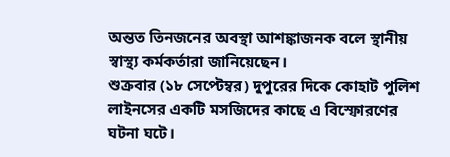অন্তত তিনজনের অবস্থা আশঙ্কাজনক বলে স্থানীয় স্বাস্থ্য কর্মকর্তারা জানিয়েছেন।
শুক্রবার (১৮ সেপ্টেম্বর) দুপুরের দিকে কোহাট পুলিশ লাইনসের একটি মসজিদের কাছে এ বিস্ফোরণের ঘটনা ঘটে।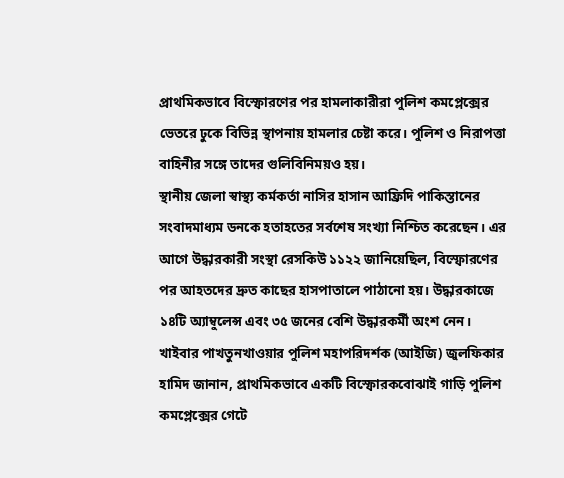প্রাথমিকভাবে বিস্ফোরণের পর হামলাকারীরা পুলিশ কমপ্লেক্সের ভেতরে ঢুকে বিভিন্ন স্থাপনায় হামলার চেষ্টা করে। পুলিশ ও নিরাপত্তা বাহিনীর সঙ্গে তাদের গুলিবিনিময়ও হয়।
স্থানীয় জেলা স্বাস্থ্য কর্মকর্তা নাসির হাসান আফ্রিদি পাকিস্তানের সংবাদমাধ্যম ডনকে হতাহতের সর্বশেষ সংখ্যা নিশ্চিত করেছেন। এর আগে উদ্ধারকারী সংস্থা রেসকিউ ১১২২ জানিয়েছিল, বিস্ফোরণের পর আহতদের দ্রুত কাছের হাসপাতালে পাঠানো হয়। উদ্ধারকাজে ১৪টি অ্যাম্বুলেন্স এবং ৩৫ জনের বেশি উদ্ধারকর্মী অংশ নেন।
খাইবার পাখতুনখাওয়ার পুলিশ মহাপরিদর্শক (আইজি) জুলফিকার হামিদ জানান, প্রাথমিকভাবে একটি বিস্ফোরকবোঝাই গাড়ি পুলিশ কমপ্লেক্সের গেটে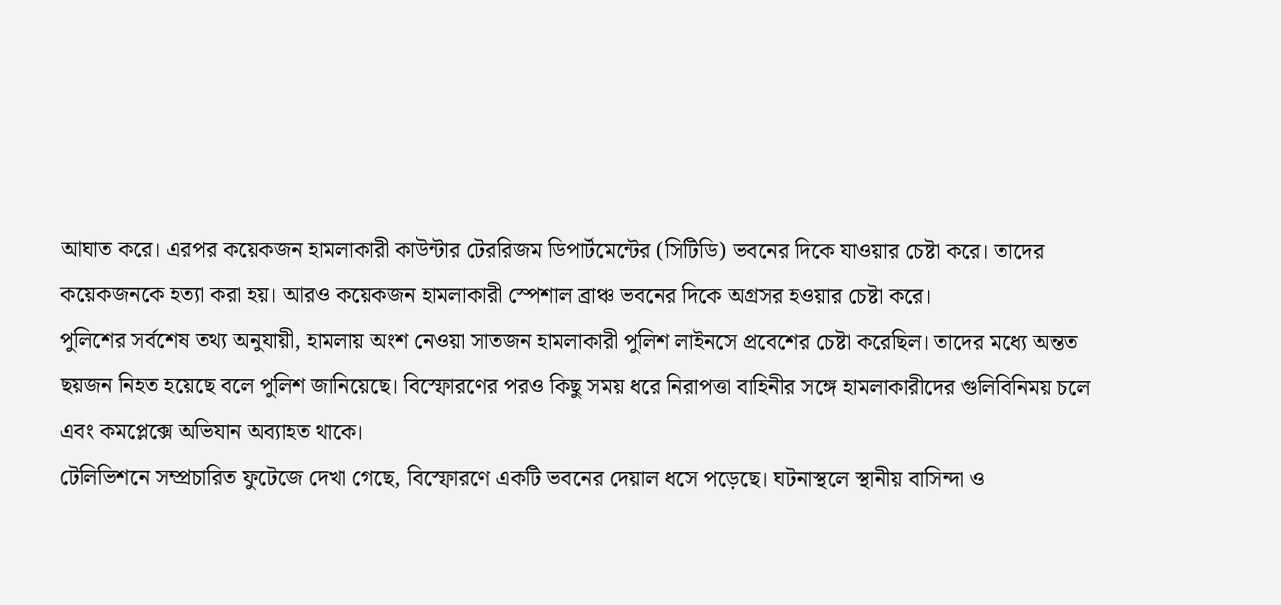আঘাত করে। এরপর কয়েকজন হামলাকারী কাউন্টার টেররিজম ডিপার্টমেন্টের (সিটিডি) ভবনের দিকে যাওয়ার চেষ্টা করে। তাদের কয়েকজনকে হত্যা করা হয়। আরও কয়েকজন হামলাকারী স্পেশাল ব্রাঞ্চ ভবনের দিকে অগ্রসর হওয়ার চেষ্টা করে।
পুলিশের সর্বশেষ তথ্য অনুযায়ী, হামলায় অংশ নেওয়া সাতজন হামলাকারী পুলিশ লাইনসে প্রবেশের চেষ্টা করেছিল। তাদের মধ্যে অন্তত ছয়জন নিহত হয়েছে বলে পুলিশ জানিয়েছে। বিস্ফোরণের পরও কিছু সময় ধরে নিরাপত্তা বাহিনীর সঙ্গে হামলাকারীদের গুলিবিনিময় চলে এবং কমপ্লেক্সে অভিযান অব্যাহত থাকে।
টেলিভিশনে সম্প্রচারিত ফুটেজে দেখা গেছে, বিস্ফোরণে একটি ভবনের দেয়াল ধসে পড়েছে। ঘটনাস্থলে স্থানীয় বাসিন্দা ও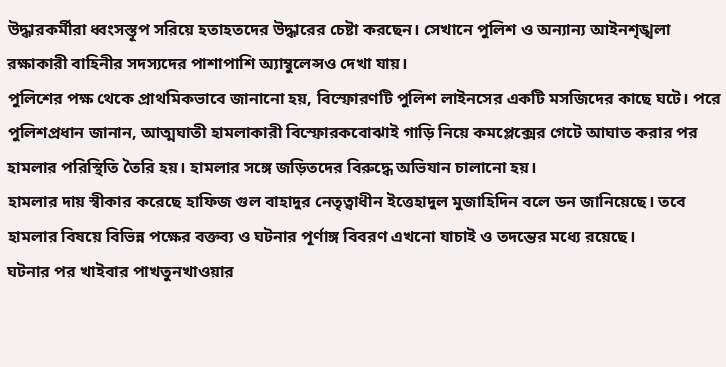উদ্ধারকর্মীরা ধ্বংসস্তূপ সরিয়ে হতাহতদের উদ্ধারের চেষ্টা করছেন। সেখানে পুলিশ ও অন্যান্য আইনশৃঙ্খলা রক্ষাকারী বাহিনীর সদস্যদের পাশাপাশি অ্যাম্বুলেন্সও দেখা যায়।
পুলিশের পক্ষ থেকে প্রাথমিকভাবে জানানো হয়, বিস্ফোরণটি পুলিশ লাইনসের একটি মসজিদের কাছে ঘটে। পরে পুলিশপ্রধান জানান, আত্মঘাতী হামলাকারী বিস্ফোরকবোঝাই গাড়ি নিয়ে কমপ্লেক্সের গেটে আঘাত করার পর হামলার পরিস্থিতি তৈরি হয়। হামলার সঙ্গে জড়িতদের বিরুদ্ধে অভিযান চালানো হয়।
হামলার দায় স্বীকার করেছে হাফিজ গুল বাহাদুর নেতৃত্বাধীন ইত্তেহাদুল মুজাহিদিন বলে ডন জানিয়েছে। তবে হামলার বিষয়ে বিভিন্ন পক্ষের বক্তব্য ও ঘটনার পূর্ণাঙ্গ বিবরণ এখনো যাচাই ও তদন্তের মধ্যে রয়েছে।
ঘটনার পর খাইবার পাখতুনখাওয়ার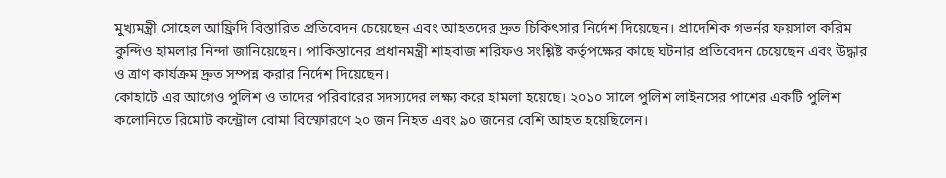মুখ্যমন্ত্রী সোহেল আফ্রিদি বিস্তারিত প্রতিবেদন চেয়েছেন এবং আহতদের দ্রুত চিকিৎসার নির্দেশ দিয়েছেন। প্রাদেশিক গভর্নর ফয়সাল করিম কুন্দিও হামলার নিন্দা জানিয়েছেন। পাকিস্তানের প্রধানমন্ত্রী শাহবাজ শরিফও সংশ্লিষ্ট কর্তৃপক্ষের কাছে ঘটনার প্রতিবেদন চেয়েছেন এবং উদ্ধার ও ত্রাণ কার্যক্রম দ্রুত সম্পন্ন করার নির্দেশ দিয়েছেন।
কোহাটে এর আগেও পুলিশ ও তাদের পরিবারের সদস্যদের লক্ষ্য করে হামলা হয়েছে। ২০১০ সালে পুলিশ লাইনসের পাশের একটি পুলিশ কলোনিতে রিমোট কন্ট্রোল বোমা বিস্ফোরণে ২০ জন নিহত এবং ৯০ জনের বেশি আহত হয়েছিলেন।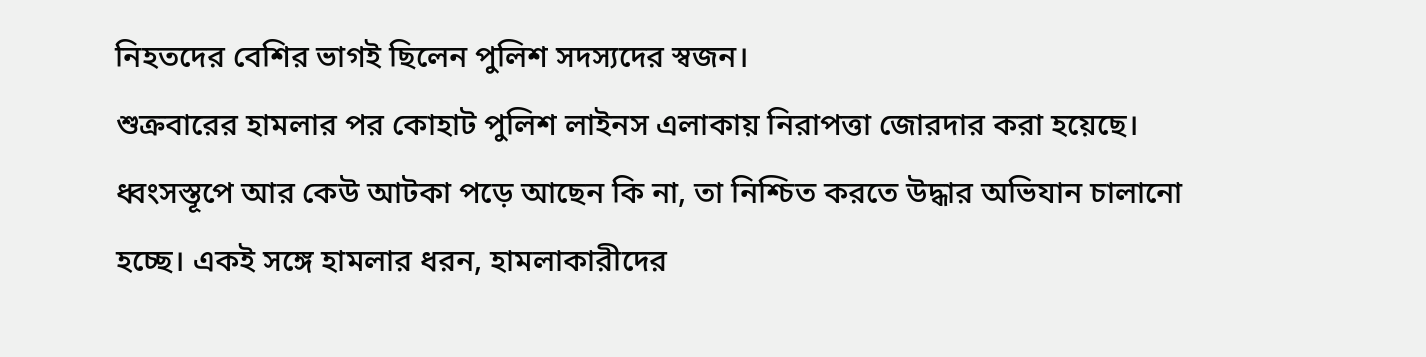নিহতদের বেশির ভাগই ছিলেন পুলিশ সদস্যদের স্বজন।
শুক্রবারের হামলার পর কোহাট পুলিশ লাইনস এলাকায় নিরাপত্তা জোরদার করা হয়েছে। ধ্বংসস্তূপে আর কেউ আটকা পড়ে আছেন কি না, তা নিশ্চিত করতে উদ্ধার অভিযান চালানো হচ্ছে। একই সঙ্গে হামলার ধরন, হামলাকারীদের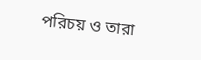পরিচয় ও তারা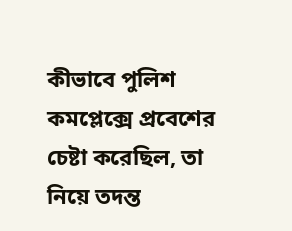কীভাবে পুলিশ কমপ্লেক্সে প্রবেশের চেষ্টা করেছিল, তা নিয়ে তদন্ত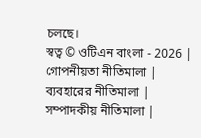চলছে।
স্বত্ব © ওটিএন বাংলা - 2026 | গোপনীয়তা নীতিমালা | ব্যবহারের নীতিমালা | সম্পাদকীয় নীতিমালা |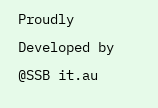Proudly Developed by @SSB it.au